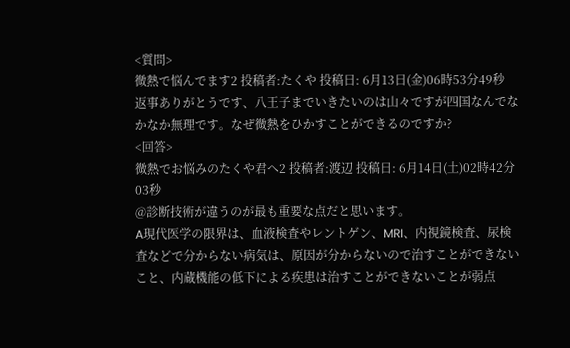<質問>
微熱で悩んでます2 投稿者:たくや 投稿日: 6月13日(金)06時53分49秒
返事ありがとうです、八王子までいきたいのは山々ですが四国なんでなかなか無理です。なぜ微熱をひかすことができるのですか?
<回答>
微熱でお悩みのたくや君へ2 投稿者:渡辺 投稿日: 6月14日(土)02時42分03秒
@診断技術が違うのが最も重要な点だと思います。
A現代医学の限界は、血液検査やレントゲン、MRI、内視鏡検査、尿検査などで分からない病気は、原因が分からないので治すことができないこと、内蔵機能の低下による疾患は治すことができないことが弱点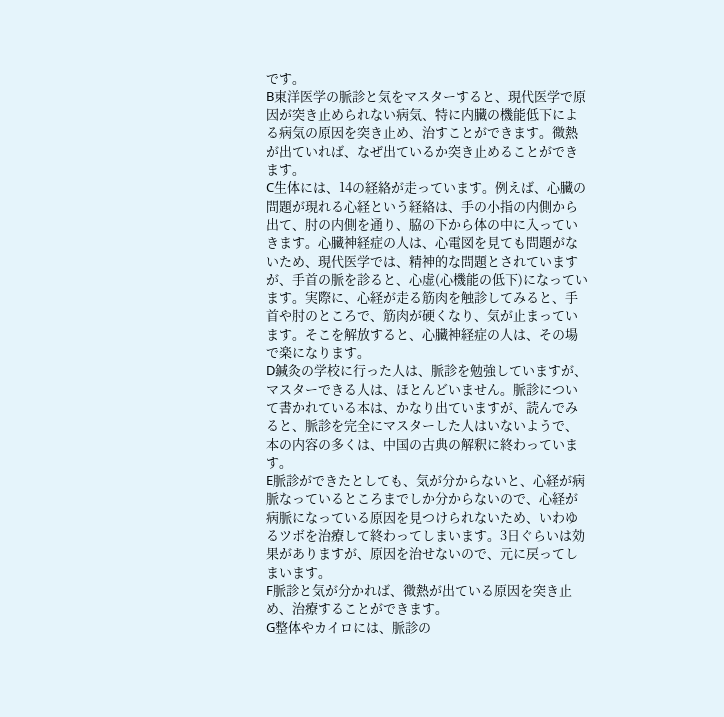です。
B東洋医学の脈診と気をマスターすると、現代医学で原因が突き止められない病気、特に内臓の機能低下による病気の原因を突き止め、治すことができます。微熱が出ていれば、なぜ出ているか突き止めることができます。
C生体には、14の経絡が走っています。例えば、心臓の問題が現れる心経という経絡は、手の小指の内側から出て、肘の内側を通り、脇の下から体の中に入っていきます。心臓神経症の人は、心電図を見ても問題がないため、現代医学では、精神的な問題とされていますが、手首の脈を診ると、心虚(心機能の低下)になっています。実際に、心経が走る筋肉を触診してみると、手首や肘のところで、筋肉が硬くなり、気が止まっています。そこを解放すると、心臓神経症の人は、その場で楽になります。
D鍼灸の学校に行った人は、脈診を勉強していますが、マスターできる人は、ほとんどいません。脈診について書かれている本は、かなり出ていますが、読んでみると、脈診を完全にマスターした人はいないようで、本の内容の多くは、中国の古典の解釈に終わっています。
E脈診ができたとしても、気が分からないと、心経が病脈なっているところまでしか分からないので、心経が病脈になっている原因を見つけられないため、いわゆるツボを治療して終わってしまいます。3日ぐらいは効果がありますが、原因を治せないので、元に戻ってしまいます。
F脈診と気が分かれば、微熱が出ている原因を突き止め、治療することができます。
G整体やカイロには、脈診の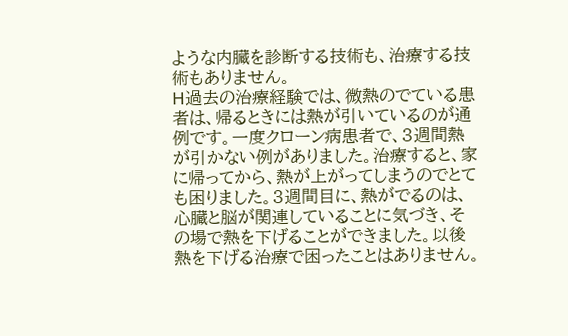ような内臓を診断する技術も、治療する技術もありません。
H過去の治療経験では、微熱のでている患者は、帰るときには熱が引いているのが通例です。一度クローン病患者で、3週間熱が引かない例がありました。治療すると、家に帰ってから、熱が上がってしまうのでとても困りました。3週間目に、熱がでるのは、心臓と脳が関連していることに気づき、その場で熱を下げることができました。以後熱を下げる治療で困ったことはありません。